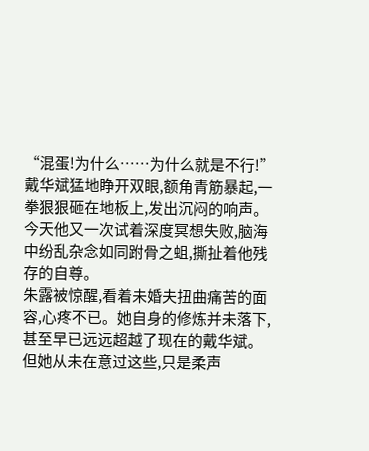“混蛋!为什么……为什么就是不行!”戴华斌猛地睁开双眼,额角青筋暴起,一拳狠狠砸在地板上,发出沉闷的响声。
今天他又一次试着深度冥想失败,脑海中纷乱杂念如同跗骨之蛆,撕扯着他残存的自尊。
朱露被惊醒,看着未婚夫扭曲痛苦的面容,心疼不已。她自身的修炼并未落下,甚至早已远远超越了现在的戴华斌。
但她从未在意过这些,只是柔声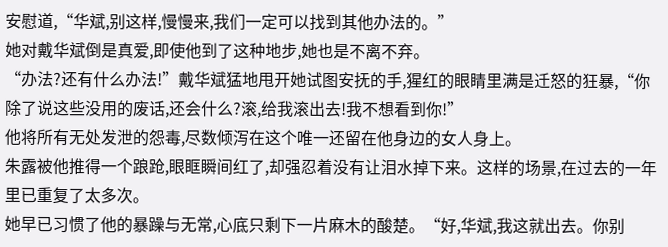安慰道,“华斌,别这样,慢慢来,我们一定可以找到其他办法的。”
她对戴华斌倒是真爱,即使他到了这种地步,她也是不离不弃。
“办法?还有什么办法!”戴华斌猛地甩开她试图安抚的手,猩红的眼睛里满是迁怒的狂暴,“你除了说这些没用的废话,还会什么?滚,给我滚出去!我不想看到你!”
他将所有无处发泄的怨毒,尽数倾泻在这个唯一还留在他身边的女人身上。
朱露被他推得一个踉跄,眼眶瞬间红了,却强忍着没有让泪水掉下来。这样的场景,在过去的一年里已重复了太多次。
她早已习惯了他的暴躁与无常,心底只剩下一片麻木的酸楚。“好,华斌,我这就出去。你别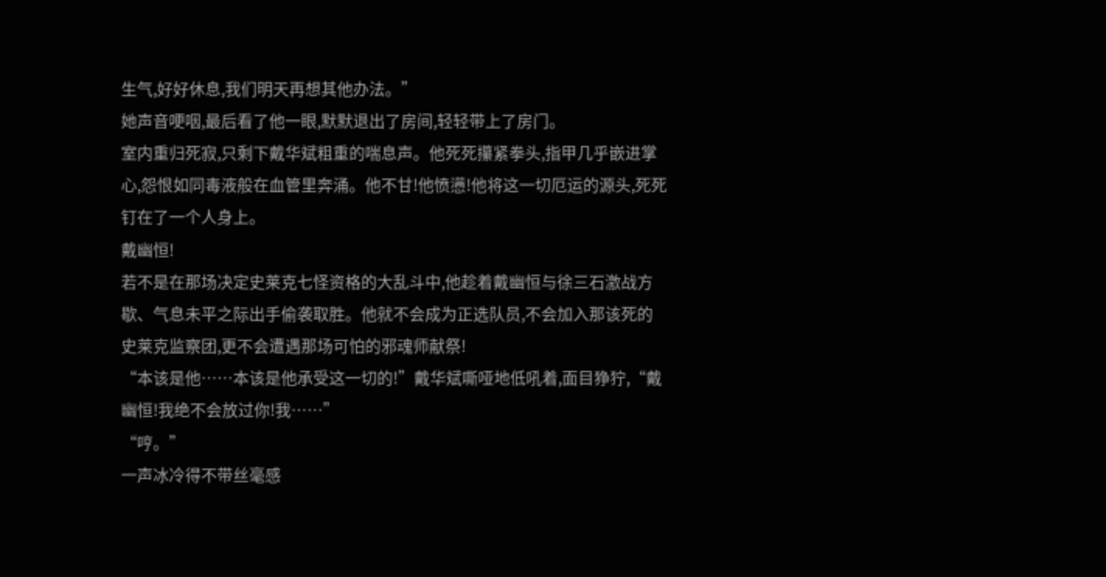生气,好好休息,我们明天再想其他办法。”
她声音哽咽,最后看了他一眼,默默退出了房间,轻轻带上了房门。
室内重归死寂,只剩下戴华斌粗重的喘息声。他死死攥紧拳头,指甲几乎嵌进掌心,怨恨如同毒液般在血管里奔涌。他不甘!他愤懑!他将这一切厄运的源头,死死钉在了一个人身上。
戴幽恒!
若不是在那场决定史莱克七怪资格的大乱斗中,他趁着戴幽恒与徐三石激战方歇、气息未平之际出手偷袭取胜。他就不会成为正选队员,不会加入那该死的史莱克监察团,更不会遭遇那场可怕的邪魂师献祭!
“本该是他……本该是他承受这一切的!”戴华斌嘶哑地低吼着,面目狰狞,“戴幽恒!我绝不会放过你!我……”
“哼。”
一声冰冷得不带丝毫感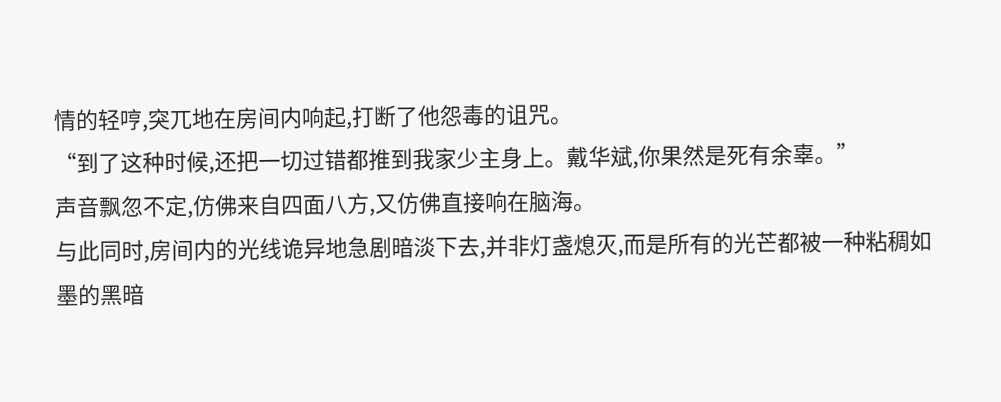情的轻哼,突兀地在房间内响起,打断了他怨毒的诅咒。
“到了这种时候,还把一切过错都推到我家少主身上。戴华斌,你果然是死有余辜。”
声音飘忽不定,仿佛来自四面八方,又仿佛直接响在脑海。
与此同时,房间内的光线诡异地急剧暗淡下去,并非灯盏熄灭,而是所有的光芒都被一种粘稠如墨的黑暗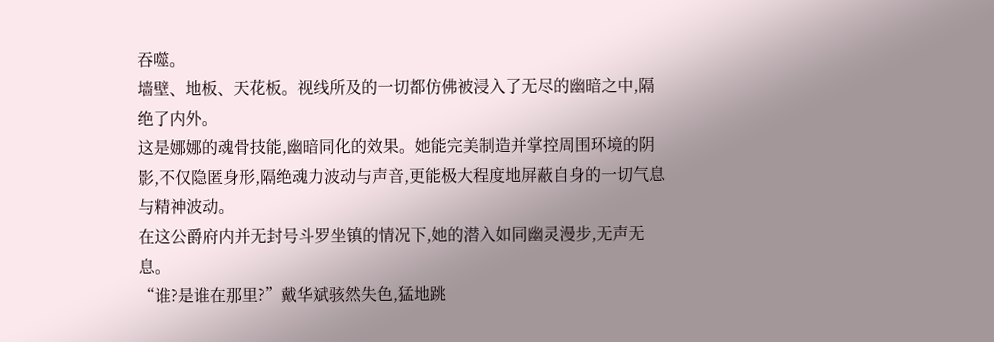吞噬。
墙壁、地板、天花板。视线所及的一切都仿佛被浸入了无尽的幽暗之中,隔绝了内外。
这是娜娜的魂骨技能,幽暗同化的效果。她能完美制造并掌控周围环境的阴影,不仅隐匿身形,隔绝魂力波动与声音,更能极大程度地屏蔽自身的一切气息与精神波动。
在这公爵府内并无封号斗罗坐镇的情况下,她的潜入如同幽灵漫步,无声无息。
“谁?是谁在那里?”戴华斌骇然失色,猛地跳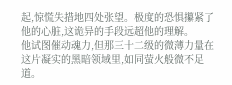起,惊慌失措地四处张望。极度的恐惧攥紧了他的心脏,这诡异的手段远超他的理解。
他试图催动魂力,但那三十二级的微薄力量在这片凝实的黑暗领域里,如同萤火般微不足道。